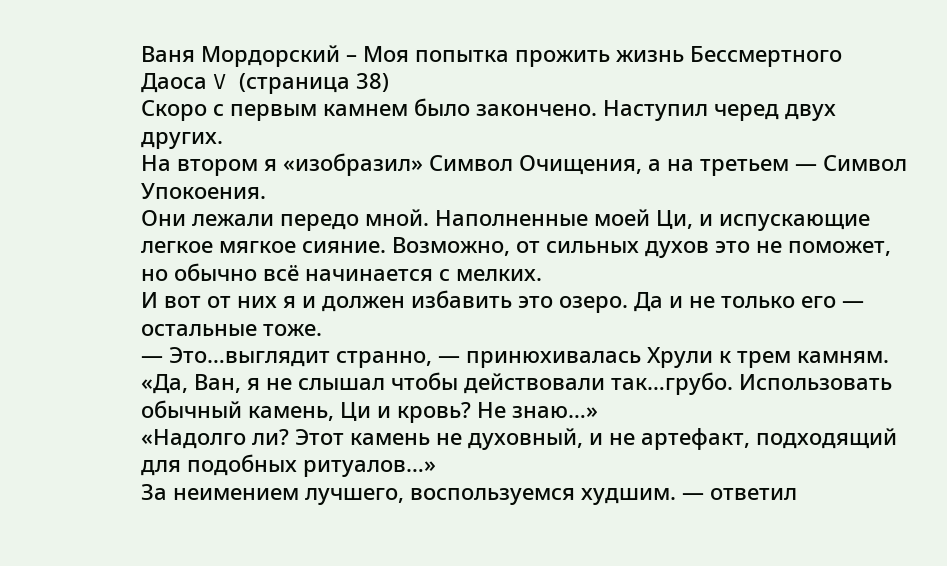Ваня Мордорский – Моя попытка прожить жизнь Бессмертного Даоса V (страница 38)
Скоро с первым камнем было закончено. Наступил черед двух других.
На втором я «изобразил» Символ Очищения, а на третьем — Символ Упокоения.
Они лежали передо мной. Наполненные моей Ци, и испускающие легкое мягкое сияние. Возможно, от сильных духов это не поможет, но обычно всё начинается с мелких.
И вот от них я и должен избавить это озеро. Да и не только его — остальные тоже.
— Это…выглядит странно, — принюхивалась Хрули к трем камням.
«Да, Ван, я не слышал чтобы действовали так…грубо. Использовать обычный камень, Ци и кровь? Не знаю…»
«Надолго ли? Этот камень не духовный, и не артефакт, подходящий для подобных ритуалов…»
За неимением лучшего, воспользуемся худшим. — ответил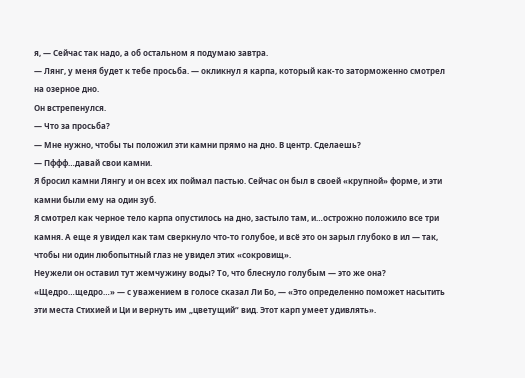я, — Сейчас так надо, а об остальном я подумаю завтра.
— Лянг, у меня будет к тебе просьба. — окликнул я карпа, который как-то заторможенно смотрел на озерное дно.
Он встрепенулся.
— Что за просьба?
— Мне нужно, чтобы ты положил эти камни прямо на дно. В центр. Сделаешь?
— Пффф…давай свои камни.
Я бросил камни Лянгу и он всех их поймал пастью. Сейчас он был в своей «крупной» форме, и эти камни были ему на один зуб.
Я смотрел как черное тело карпа опустилось на дно, застыло там, и…острожно положило все три камня. А еще я увидел как там сверкнуло что-то голубое, и всё это он зарыл глубоко в ил — так, чтобы ни один любопытный глаз не увидел этих «сокровищ».
Неужели он оставил тут жемчужину воды? То, что блеснуло голубым — это же она?
«Щедро…щедро…» — с уважением в голосе сказал Ли Бо, — «Это определенно поможет насытить эти места Стихией и Ци и вернуть им „цветущий“ вид. Этот карп умеет удивлять».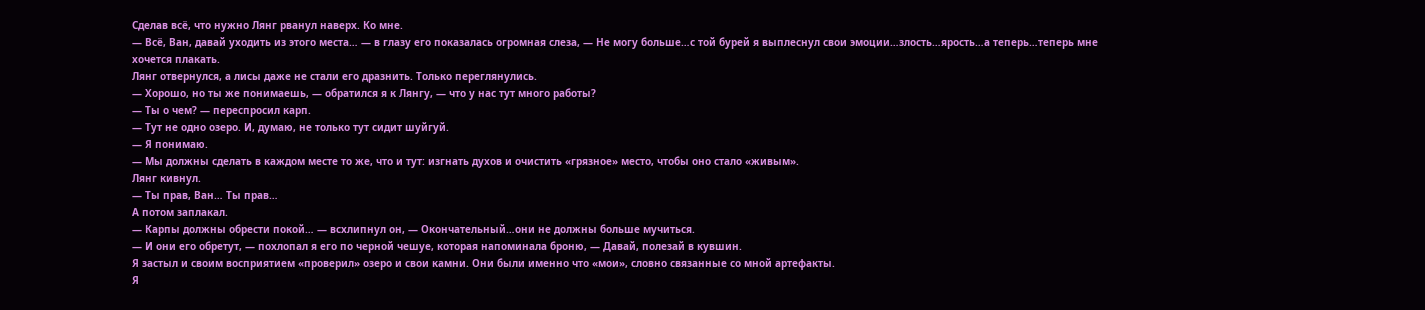Сделав всё, что нужно Лянг рванул наверх. Ко мне.
— Всё, Ван, давай уходить из этого места… — в глазу его показалась огромная слеза, — Не могу больше…с той бурей я выплеснул свои эмоции…злость…ярость…а теперь…теперь мне хочется плакать.
Лянг отвернулся, а лисы даже не стали его дразнить. Только переглянулись.
— Хорошо, но ты же понимаешь, — обратился я к Лянгу, — что у нас тут много работы?
— Ты о чем? — переспросил карп.
— Тут не одно озеро. И, думаю, не только тут сидит шуйгуй.
— Я понимаю.
— Мы должны сделать в каждом месте то же, что и тут: изгнать духов и очистить «грязное» место, чтобы оно стало «живым».
Лянг кивнул.
— Ты прав, Ван… Ты прав…
А потом заплакал.
— Карпы должны обрести покой… — всхлипнул он, — Окончательный…они не должны больше мучиться.
— И они его обретут, — похлопал я его по черной чешуе, которая напоминала броню, — Давай, полезай в кувшин.
Я застыл и своим восприятием «проверил» озеро и свои камни. Они были именно что «мои», словно связанные со мной артефакты.
Я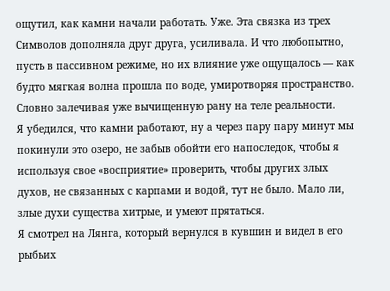ощутил, как камни начали работать. Уже. Эта связка из трех Символов дополняла друг друга, усиливала. И что любопытно, пусть в пассивном режиме, но их влияние уже ощущалось — как будто мягкая волна прошла по воде, умиротворяя пространство. Словно залечивая уже вычищенную рану на теле реальности.
Я убедился, что камни работают, ну а через пару пару минут мы покинули это озеро, не забыв обойти его напоследок, чтобы я используя свое «восприятие» проверить, чтобы других злых духов, не связанных с карпами и водой, тут не было. Мало ли, злые духи существа хитрые, и умеют прятаться.
Я смотрел на Лянга, который вернулся в кувшин и видел в его рыбьих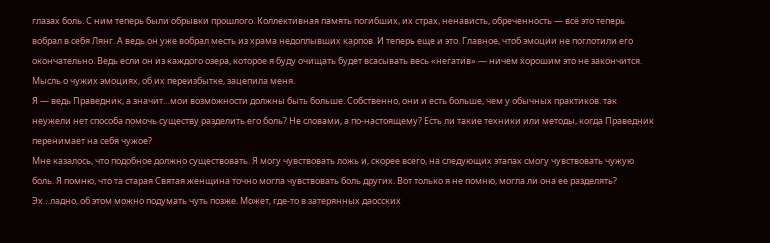глазах боль. С ним теперь были обрывки прошлого. Коллективная память погибших, их страх, ненависть, обреченность — всё это теперь вобрал в себя Лянг. А ведь он уже вобрал месть из храма недоплывших карпов. И теперь еще и это. Главное, чтоб эмоции не поглотили его окончательно. Ведь если он из каждого озера, которое я буду очищать будет всасывать весь «негатив» — ничем хорошим это не закончится.
Мысль о чужих эмоциях, об их переизбытке, зацепила меня.
Я — ведь Праведник, а значит…мои возможности должны быть больше. Собственно, они и есть больше, чем у обычных практиков. так неужели нет способа помочь существу разделить его боль? Не словами, а по-настоящему? Есть ли такие техники или методы, когда Праведник перенимает на себя чужое?
Мне казалось, что подобное должно существовать. Я могу чувствовать ложь и, скорее всего, на следующих этапах смогу чувствовать чужую боль. Я помню, что та старая Святая женщина точно могла чувствовать боль других. Вот только я не помню, могла ли она ее разделять?
Эх…ладно, об этом можно подумать чуть позже. Может, где-то в затерянных даосских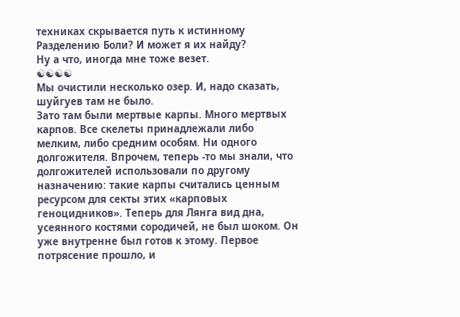техниках скрывается путь к истинному Разделению Боли? И может я их найду?
Ну а что, иногда мне тоже везет.
☯☯☯☯
Мы очистили несколько озер. И, надо сказать, шуйгуев там не было.
Зато там были мертвые карпы. Много мертвых карпов. Все скелеты принадлежали либо мелким, либо средним особям. Ни одного долгожителя. Впрочем, теперь -то мы знали, что долгожителей использовали по другому назначению: такие карпы считались ценным ресурсом для секты этих «карповых геноцидников». Теперь для Лянга вид дна, усеянного костями сородичей, не был шоком. Он уже внутренне был готов к этому. Первое потрясение прошло, и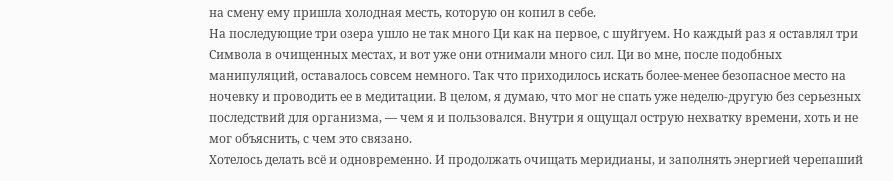на смену ему пришла холодная месть, которую он копил в себе.
На последующие три озера ушло не так много Ци как на первое, с шуйгуем. Но каждый раз я оставлял три Символа в очищенных местах, и вот уже они отнимали много сил. Ци во мне, после подобных манипуляций, оставалось совсем немного. Так что приходилось искать более-менее безопасное место на ночевку и проводить ее в медитации. В целом, я думаю, что мог не спать уже неделю-другую без серьезных последствий для организма, — чем я и пользовался. Внутри я ощущал острую нехватку времени, хоть и не мог объяснить, с чем это связано.
Хотелось делать всё и одновременно. И продолжать очищать меридианы, и заполнять энергией черепаший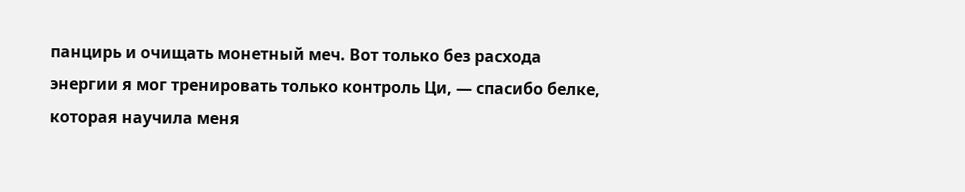панцирь и очищать монетный меч. Вот только без расхода энергии я мог тренировать только контроль Ци, — спасибо белке, которая научила меня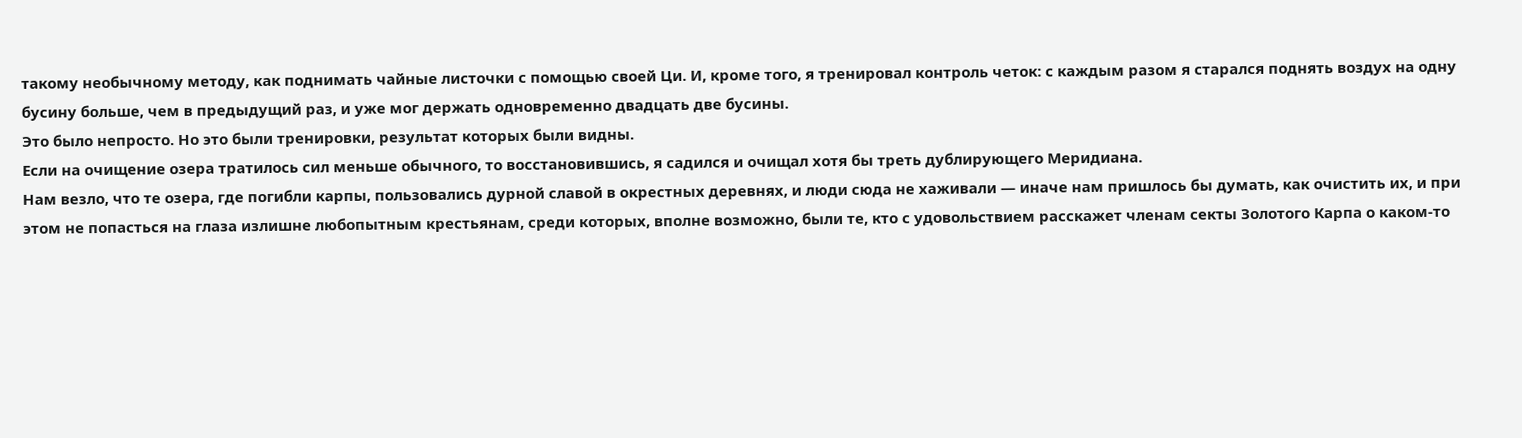такому необычному методу, как поднимать чайные листочки с помощью своей Ци. И, кроме того, я тренировал контроль четок: с каждым разом я старался поднять воздух на одну бусину больше, чем в предыдущий раз, и уже мог держать одновременно двадцать две бусины.
Это было непросто. Но это были тренировки, результат которых были видны.
Если на очищение озера тратилось сил меньше обычного, то восстановившись, я садился и очищал хотя бы треть дублирующего Меридиана.
Нам везло, что те озера, где погибли карпы, пользовались дурной славой в окрестных деревнях, и люди сюда не хаживали — иначе нам пришлось бы думать, как очистить их, и при этом не попасться на глаза излишне любопытным крестьянам, среди которых, вполне возможно, были те, кто с удовольствием расскажет членам секты Золотого Карпа о каком-то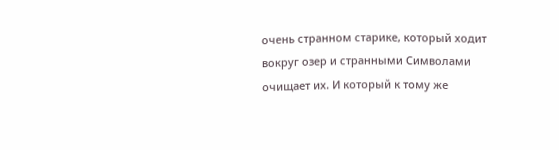очень странном старике, который ходит вокруг озер и странными Символами очищает их. И который к тому же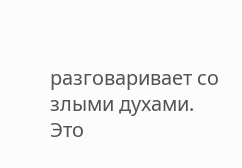разговаривает со злыми духами.
Это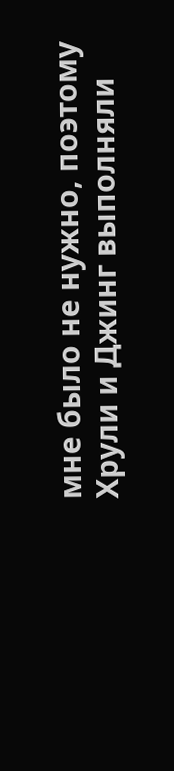мне было не нужно, поэтому Хрули и Джинг выполняли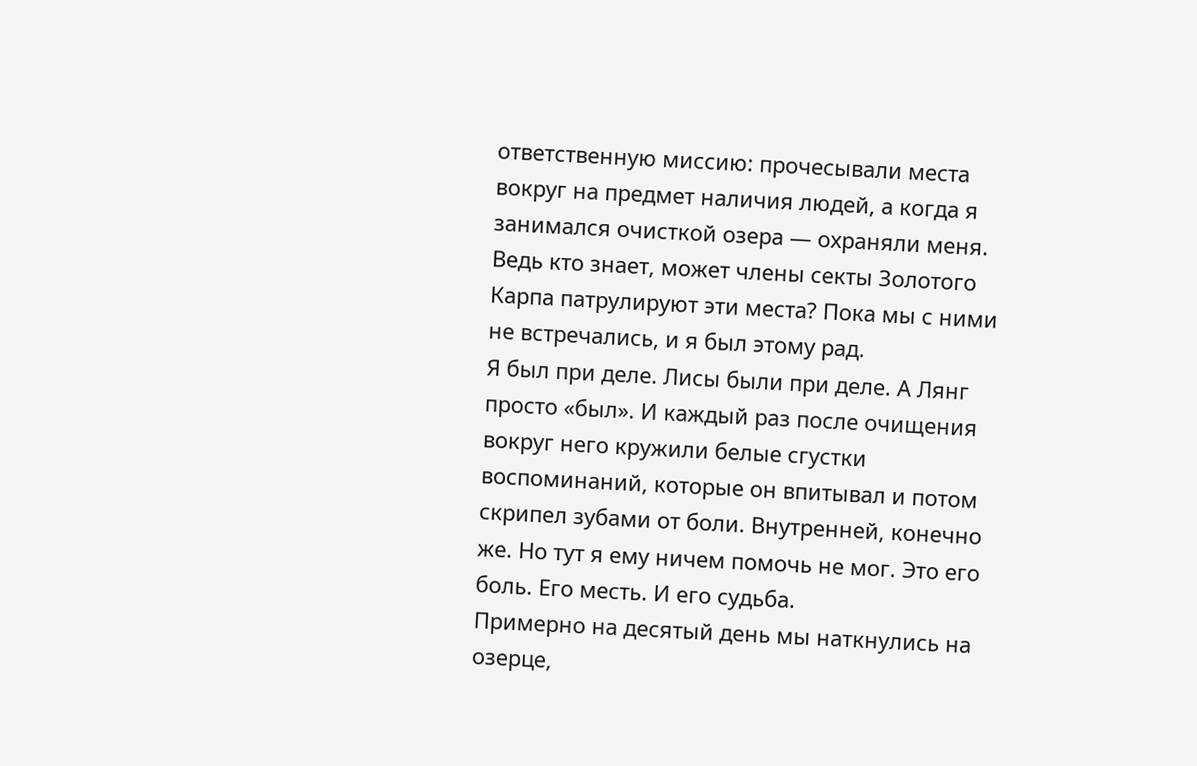ответственную миссию: прочесывали места вокруг на предмет наличия людей, а когда я занимался очисткой озера — охраняли меня. Ведь кто знает, может члены секты Золотого Карпа патрулируют эти места? Пока мы с ними не встречались, и я был этому рад.
Я был при деле. Лисы были при деле. А Лянг просто «был». И каждый раз после очищения вокруг него кружили белые сгустки воспоминаний, которые он впитывал и потом скрипел зубами от боли. Внутренней, конечно же. Но тут я ему ничем помочь не мог. Это его боль. Его месть. И его судьба.
Примерно на десятый день мы наткнулись на озерце,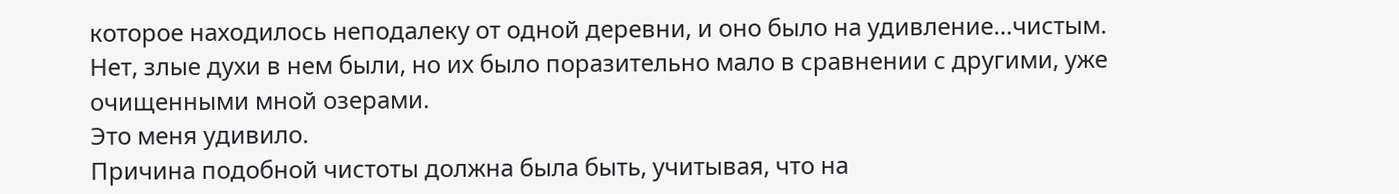которое находилось неподалеку от одной деревни, и оно было на удивление…чистым. Нет, злые духи в нем были, но их было поразительно мало в сравнении с другими, уже очищенными мной озерами.
Это меня удивило.
Причина подобной чистоты должна была быть, учитывая, что на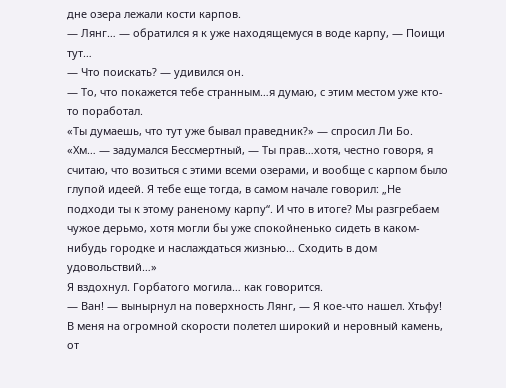дне озера лежали кости карпов.
— Лянг… — обратился я к уже находящемуся в воде карпу, — Поищи тут…
— Что поискать? — удивился он.
— То, что покажется тебе странным…я думаю, с этим местом уже кто-то поработал.
«Ты думаешь, что тут уже бывал праведник?» — спросил Ли Бо.
«Хм… — задумался Бессмертный, — Ты прав…хотя, честно говоря, я считаю, что возиться с этими всеми озерами, и вообще с карпом было глупой идеей. Я тебе еще тогда, в самом начале говорил: „Не подходи ты к этому раненому карпу“. И что в итоге? Мы разгребаем чужое дерьмо, хотя могли бы уже спокойненько сидеть в каком-нибудь городке и наслаждаться жизнью… Сходить в дом удовольствий…»
Я вздохнул. Горбатого могила… как говорится.
— Ван! — вынырнул на поверхность Лянг, — Я кое-что нашел. Хтьфу!
В меня на огромной скорости полетел широкий и неровный камень, от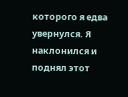которого я едва увернулся. Я наклонился и поднял этот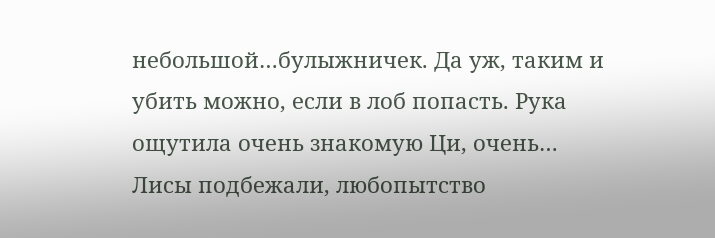небольшой…булыжничек. Да уж, таким и убить можно, если в лоб попасть. Рука ощутила очень знакомую Ци, очень…
Лисы подбежали, любопытство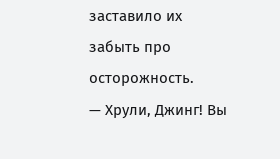заставило их забыть про осторожность.
— Хрули, Джинг! Вы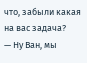что, забыли какая на вас задача?
— Ну Ван, мы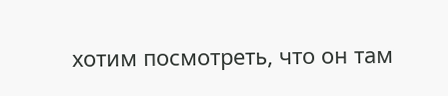хотим посмотреть, что он там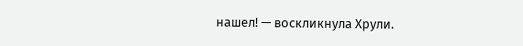нашел! — воскликнула Хрули.